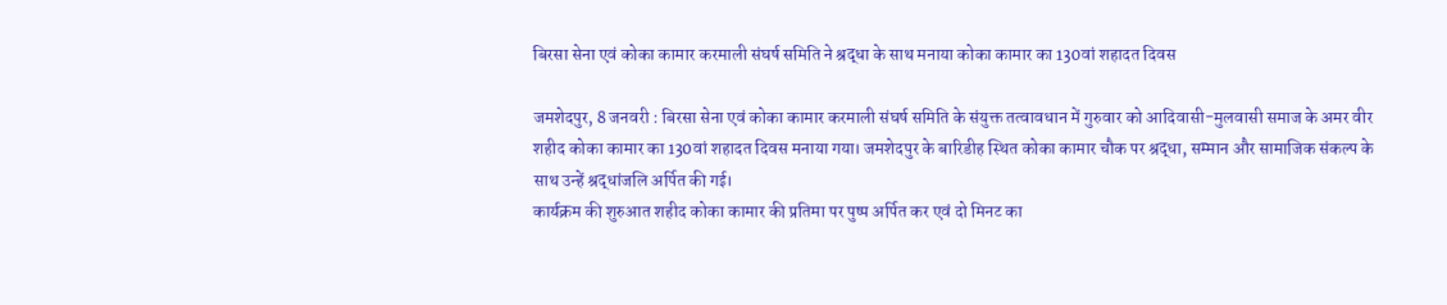बिरसा सेना एवं कोका कामार करमाली संघर्ष समिति ने श्रद्धा के साथ मनाया कोका कामार का 130वां शहादत दिवस

जमशेदपुर, 8 जनवरी : बिरसा सेना एवं कोका कामार करमाली संघर्ष समिति के संयुक्त तत्वावधान में गुरुवार को आदिवासी-मुलवासी समाज के अमर वीर शहीद कोका कामार का 130वां शहादत दिवस मनाया गया। जमशेदपुर के बारिडीह स्थित कोका कामार चौक पर श्रद्धा, सम्मान और सामाजिक संकल्प के साथ उन्हें श्रद्धांजलि अर्पित की गई।
कार्यक्रम की शुरुआत शहीद कोका कामार की प्रतिमा पर पुष्प अर्पित कर एवं दो मिनट का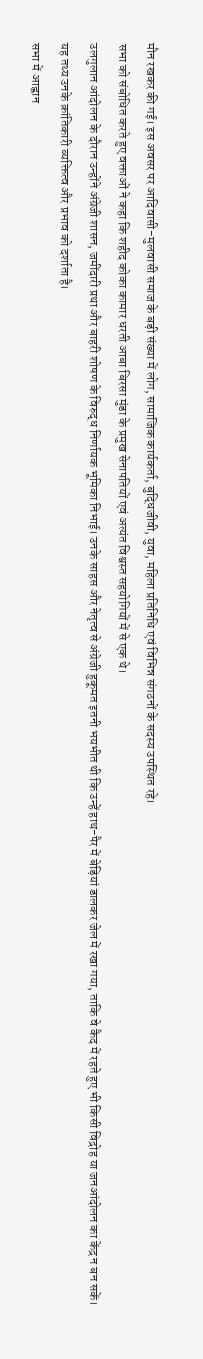मौन रखकर की गई। इस अवसर पर आदिवासी-मुलवासी समाज के बड़ी संख्या में लोग, सामाजिक कार्यकर्ता, बुद्धिजीवी, युवा, महिला प्रतिनिधि एवं विभिन्न संगठनों के सदस्य उपस्थित रहे।
सभा को संबोधित करते हुए वक्ताओं ने कहा कि शहीद कोका कामार धरती आबा बिरसा मुंडा के प्रमुख सेनापतियों एवं अत्यंत विश्वस्त सहयोगियों में से एक थे।
उलगुलान आंदोलन के दौरान उन्होंने अंग्रेजी शासन, जमींदारी प्रथा और बाहरी शोषण के विरुद्ध निर्णायक भूमिका निभाई। उनके साहस और नेतृत्व से अंग्रेजी हुकूमत इतनी भयभीत थी कि उन्हें हाथ-पैर में बेड़ियां डालकर जेल में रखा गया, ताकि वे कैद में रहते हुए भी किसी विद्रोह या जनआंदोलन का केंद्र न बन सकें। यह तथ्य उनके क्रांतिकारी व्यक्तित्व और प्रभाव को दर्शाता है।
सभा में आह्वान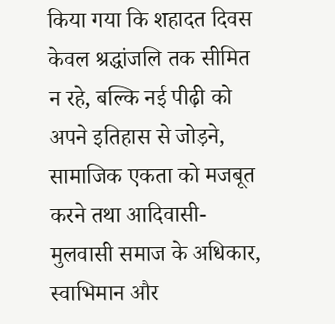किया गया कि शहादत दिवस केवल श्रद्धांजलि तक सीमित न रहे, बल्कि नई पीढ़ी को अपने इतिहास से जोड़ने, सामाजिक एकता को मजबूत करने तथा आदिवासी-मुलवासी समाज के अधिकार, स्वाभिमान और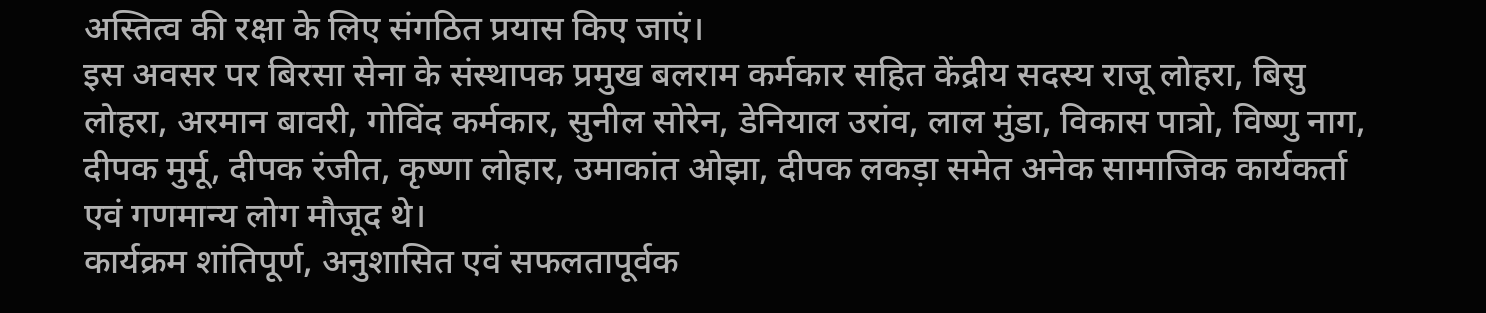अस्तित्व की रक्षा के लिए संगठित प्रयास किए जाएं।
इस अवसर पर बिरसा सेना के संस्थापक प्रमुख बलराम कर्मकार सहित केंद्रीय सदस्य राजू लोहरा, बिसु लोहरा, अरमान बावरी, गोविंद कर्मकार, सुनील सोरेन, डेनियाल उरांव, लाल मुंडा, विकास पात्रो, विष्णु नाग, दीपक मुर्मू, दीपक रंजीत, कृष्णा लोहार, उमाकांत ओझा, दीपक लकड़ा समेत अनेक सामाजिक कार्यकर्ता एवं गणमान्य लोग मौजूद थे।
कार्यक्रम शांतिपूर्ण, अनुशासित एवं सफलतापूर्वक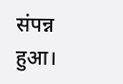संपन्न हुआ।